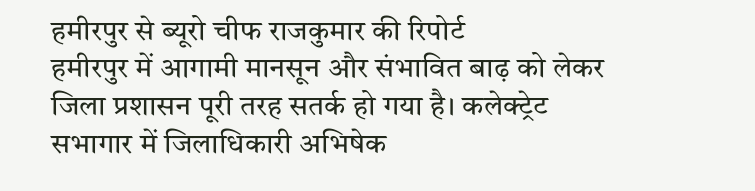हमीरपुर से ब्यूरो चीफ राजकुमार की रिपोर्ट
हमीरपुर में आगामी मानसून और संभावित बाढ़ को लेकर जिला प्रशासन पूरी तरह सतर्क हो गया है। कलेक्ट्रेट सभागार में जिलाधिकारी अभिषेक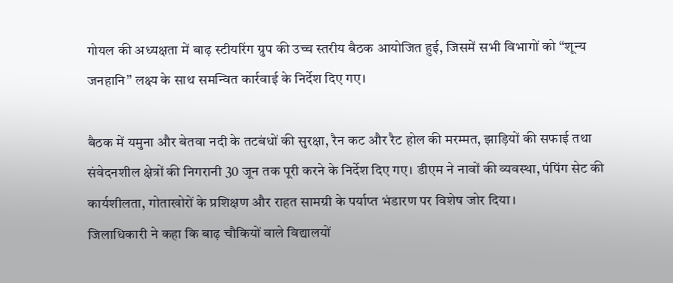गोयल की अध्यक्षता में बाढ़ स्टीयरिंग ग्रुप की उच्च स्तरीय बैठक आयोजित हुई, जिसमें सभी विभागों को “शून्य जनहानि” लक्ष्य के साथ समन्वित कार्रवाई के निर्देश दिए गए।

बैठक में यमुना और बेतवा नदी के तटबंधों की सुरक्षा, रैन कट और रैट होल की मरम्मत, झाड़ियों की सफाई तथा संवेदनशील क्षेत्रों की निगरानी 30 जून तक पूरी करने के निर्देश दिए गए। डीएम ने नावों की व्यवस्था, पंपिंग सेट की कार्यशीलता, गोताखोरों के प्रशिक्षण और राहत सामग्री के पर्याप्त भंडारण पर विशेष जोर दिया।
जिलाधिकारी ने कहा कि बाढ़ चौकियों वाले विद्यालयों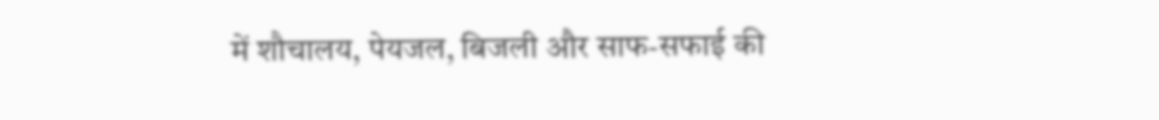में शौचालय, पेयजल, बिजली और साफ-सफाई की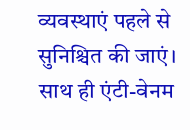व्यवस्थाएं पहले से सुनिश्चित की जाएं। साथ ही एंटी-वेनम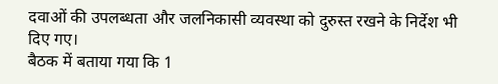दवाओं की उपलब्धता और जलनिकासी व्यवस्था को दुरुस्त रखने के निर्देश भी दिए गए।
बैठक में बताया गया कि 1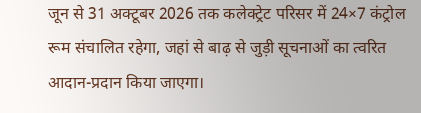जून से 31 अक्टूबर 2026 तक कलेक्ट्रेट परिसर में 24×7 कंट्रोल रूम संचालित रहेगा, जहां से बाढ़ से जुड़ी सूचनाओं का त्वरित आदान-प्रदान किया जाएगा।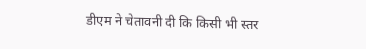डीएम ने चेतावनी दी कि किसी भी स्तर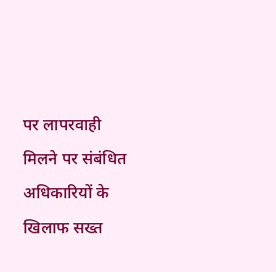पर लापरवाही मिलने पर संबंधित अधिकारियों के खिलाफ सख्त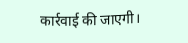कार्रवाई की जाएगी।